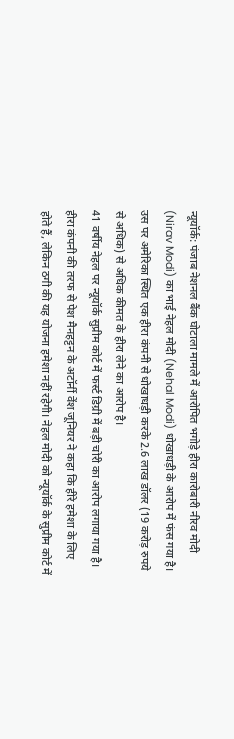न्यूयॉर्क: पंजाब नेशनल बैंक घोटाला मामले में आरोपित भगोड़े हीरा कारोबारी नीरव मोदी (Nirav Modi) का भाई नेहल मोदी (Nehal Modi) धोखाधड़ी के आरोप में फंस गया है। उस पर अमेरिका स्थित एक हीरा कंपनी से धोखाधड़ी करके 2.6 लाख डॉलर (19 करोड़ रुपये से अधिक) से अधिक कीमत के हीरा लेने का आरोप है।
41 वर्षीय नेहल पर न्यूयॉर्क सुप्रीम कोर्ट में फर्स्ट डिग्री में बड़ी चोरी का आरोप लगाया गया है। हीरा कंपनी की तरफ से पेश मैनहट्टन के अटॉर्नी वेंश जूनियर ने कहा कि हीरे हमेशा के लिए होते हैं, लेकिन ठगी की यह योजना हमेशा नहीं रहेगी। नेहल मोदी को न्यूयॉर्क के सुप्रीम कोर्ट में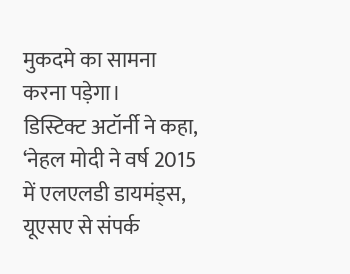मुकदमे का सामना करना पड़ेगा।
डिस्टिक्ट अटॉर्नी ने कहा, ‘नेहल मोदी ने वर्ष 2015 में एलएलडी डायमंड्स, यूएसए से संपर्क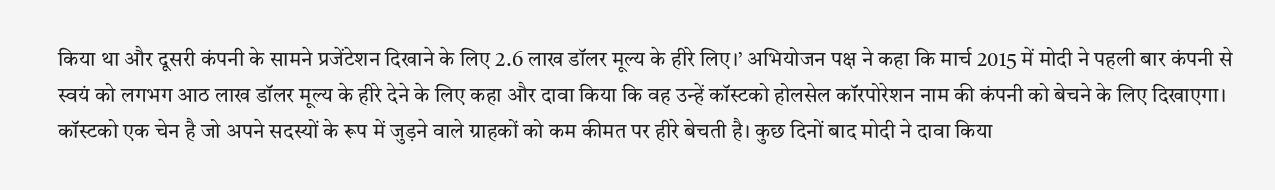किया था और दूसरी कंपनी के सामने प्रजेंटेशन दिखाने के लिए 2.6 लाख डॉलर मूल्य के हीरे लिए।’ अभियोजन पक्ष ने कहा कि मार्च 2015 में मोदी ने पहली बार कंपनी से स्वयं को लगभग आठ लाख डॉलर मूल्य के हीरे देने के लिए कहा और दावा किया कि वह उन्हें कॉस्टको होलसेल कॉरपोरेशन नाम की कंपनी को बेचने के लिए दिखाएगा।
कॉस्टको एक चेन है जो अपने सदस्यों के रूप में जुड़ने वाले ग्राहकों को कम कीमत पर हीरे बेचती है। कुछ दिनों बाद मोदी ने दावा किया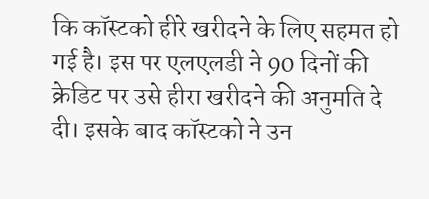कि कॉस्टको हीरे खरीदने के लिए सहमत हो गई है। इस पर एलएलडी ने 90 दिनों की क्रेडिट पर उसे हीरा खरीदने की अनुमति दे दी। इसके बाद कॉस्टको ने उन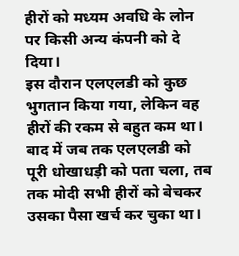हीरों को मध्यम अवधि के लोन पर किसी अन्य कंपनी को दे दिया।
इस दौरान एलएलडी को कुछ भुगतान किया गया, लेकिन वह हीरों की रकम से बहुत कम था। बाद में जब तक एलएलडी को पूरी धोखाधड़ी को पता चला, तब तक मोदी सभी हीरों को बेचकर उसका पैसा खर्च कर चुका था।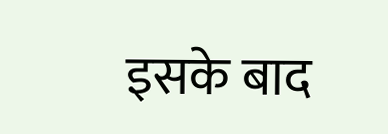इसके बाद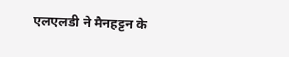एलएलडी ने मैनहट्टन के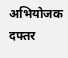अभियोजक दफ्तर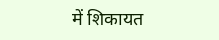में शिकायत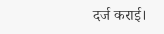दर्ज कराई।